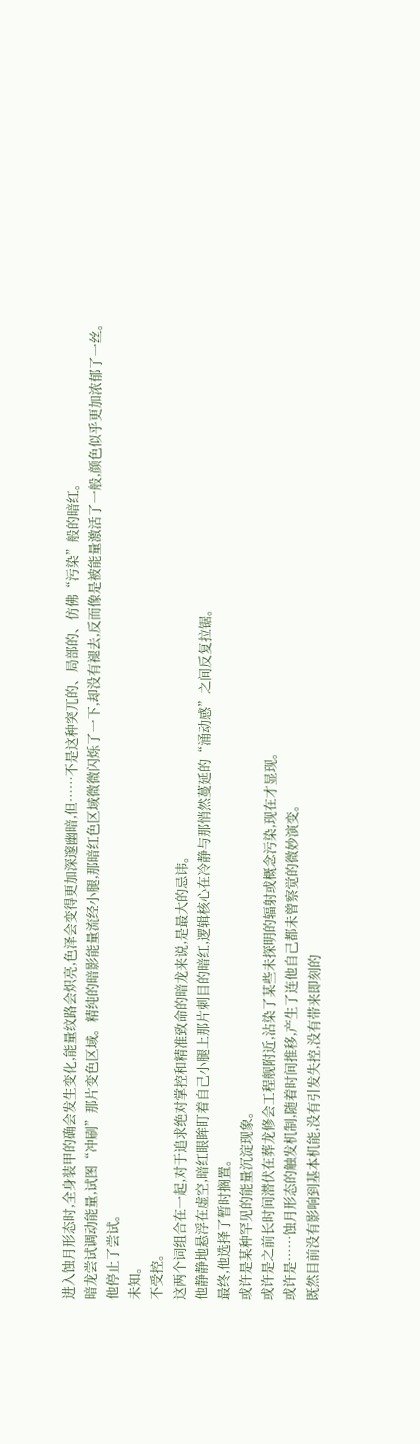进入蚀月形态时,全身装甲的确会发生变化,能量纹路会炽亮,色泽会变得更加深邃幽暗,但……不是这种突兀的、局部的、仿佛“污染”般的暗红。
暗龙尝试调动能量,试图“冲刷”那片变色区域。精纯的暗影能量流经小腿,那暗红色区域微微闪烁了一下,却没有褪去,反而像是被能量激活了一般,颜色似乎更加浓郁了一丝。
他停止了尝试。
未知。
不受控。
这两个词组合在一起,对于追求绝对掌控和精准致命的暗龙来说,是最大的忌讳。
他静静地悬浮在虚空,暗红眼眸盯着自己小腿上那片刺目的暗红,逻辑核心在冷静与那悄然蔓延的“涌动感”之间反复拉锯。
最终,他选择了暂时搁置。
或许是某种罕见的能量沉淀现象。
或许是之前长时间潜伏在葬龙修会工程舰附近,沾染了某些未探明的辐射或概念污染,现在才显现。
或许是……蚀月形态的触发机制,随着时间推移,产生了连他自己都未曾察觉的微妙演变。
既然目前没有影响到基本机能,没有引发失控,没有带来即刻的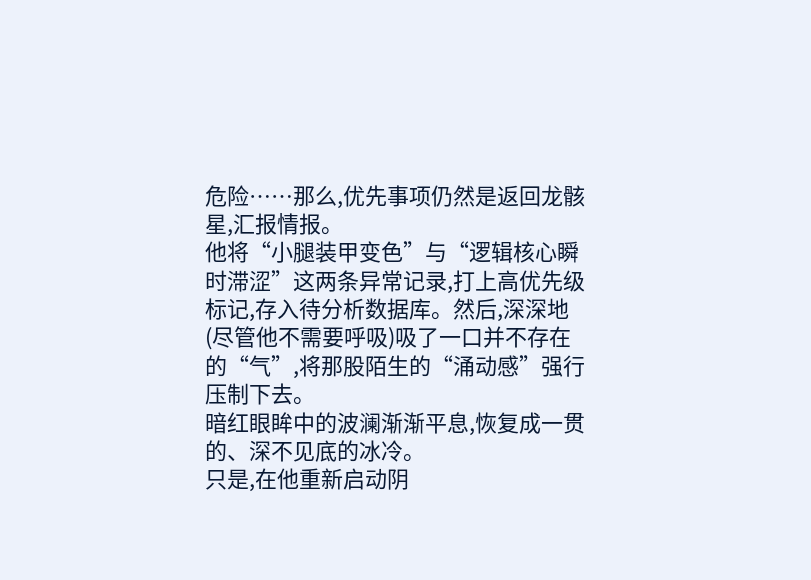危险……那么,优先事项仍然是返回龙骸星,汇报情报。
他将“小腿装甲变色”与“逻辑核心瞬时滞涩”这两条异常记录,打上高优先级标记,存入待分析数据库。然后,深深地(尽管他不需要呼吸)吸了一口并不存在的“气”,将那股陌生的“涌动感”强行压制下去。
暗红眼眸中的波澜渐渐平息,恢复成一贯的、深不见底的冰冷。
只是,在他重新启动阴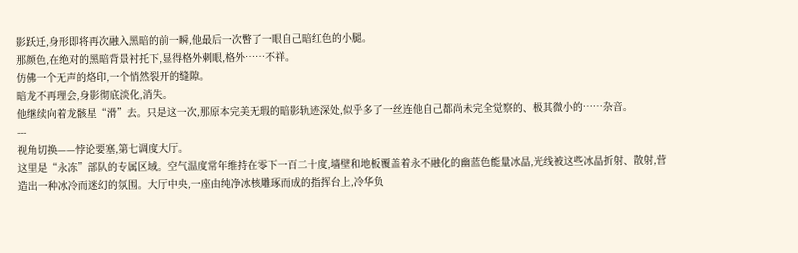影跃迁,身形即将再次融入黑暗的前一瞬,他最后一次瞥了一眼自己暗红色的小腿。
那颜色,在绝对的黑暗背景衬托下,显得格外刺眼,格外……不祥。
仿佛一个无声的烙印,一个悄然裂开的缝隙。
暗龙不再理会,身影彻底淡化,消失。
他继续向着龙骸星“滑”去。只是这一次,那原本完美无瑕的暗影轨迹深处,似乎多了一丝连他自己都尚未完全觉察的、极其微小的……杂音。
---
视角切换——悖论要塞,第七调度大厅。
这里是“永冻”部队的专属区域。空气温度常年维持在零下一百二十度,墙壁和地板覆盖着永不融化的幽蓝色能量冰晶,光线被这些冰晶折射、散射,营造出一种冰冷而迷幻的氛围。大厅中央,一座由纯净冰核雕琢而成的指挥台上,冷华负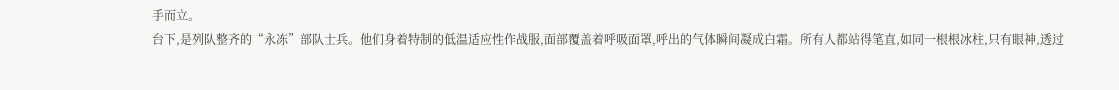手而立。
台下,是列队整齐的“永冻”部队士兵。他们身着特制的低温适应性作战服,面部覆盖着呼吸面罩,呼出的气体瞬间凝成白霜。所有人都站得笔直,如同一根根冰柱,只有眼神,透过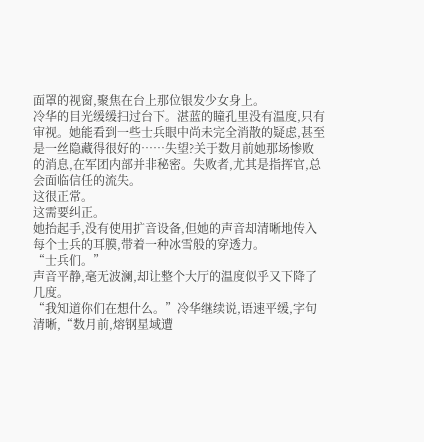面罩的视窗,聚焦在台上那位银发少女身上。
冷华的目光缓缓扫过台下。湛蓝的瞳孔里没有温度,只有审视。她能看到一些士兵眼中尚未完全消散的疑虑,甚至是一丝隐藏得很好的……失望?关于数月前她那场惨败的消息,在军团内部并非秘密。失败者,尤其是指挥官,总会面临信任的流失。
这很正常。
这需要纠正。
她抬起手,没有使用扩音设备,但她的声音却清晰地传入每个士兵的耳膜,带着一种冰雪般的穿透力。
“士兵们。”
声音平静,毫无波澜,却让整个大厅的温度似乎又下降了几度。
“我知道你们在想什么。”冷华继续说,语速平缓,字句清晰,“数月前,熔钢星域遭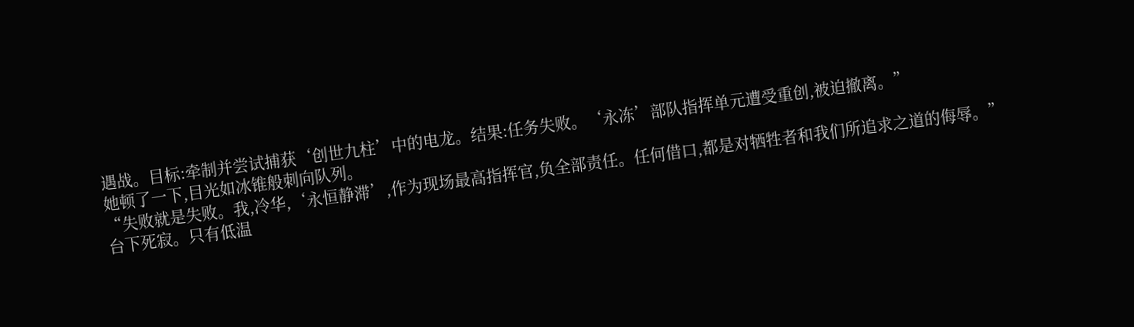遇战。目标:牵制并尝试捕获‘创世九柱’中的电龙。结果:任务失败。‘永冻’部队指挥单元遭受重创,被迫撤离。”
她顿了一下,目光如冰锥般刺向队列。
“失败就是失败。我,冷华,‘永恒静滞’,作为现场最高指挥官,负全部责任。任何借口,都是对牺牲者和我们所追求之道的侮辱。”
台下死寂。只有低温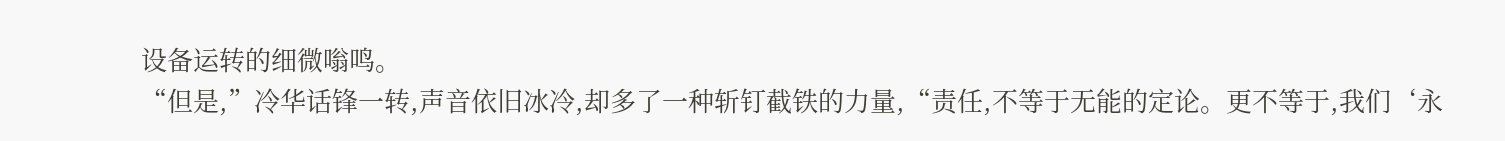设备运转的细微嗡鸣。
“但是,”冷华话锋一转,声音依旧冰冷,却多了一种斩钉截铁的力量,“责任,不等于无能的定论。更不等于,我们‘永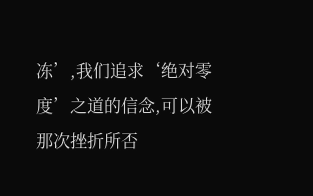冻’,我们追求‘绝对零度’之道的信念,可以被那次挫折所否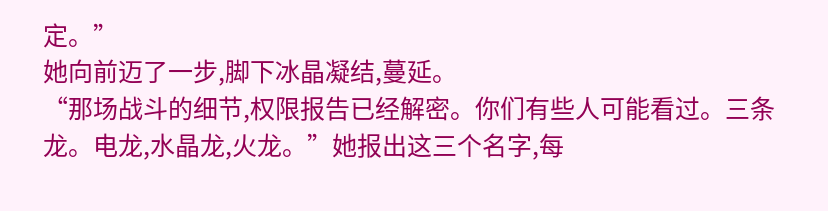定。”
她向前迈了一步,脚下冰晶凝结,蔓延。
“那场战斗的细节,权限报告已经解密。你们有些人可能看过。三条龙。电龙,水晶龙,火龙。”她报出这三个名字,每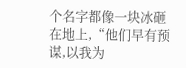个名字都像一块冰砸在地上,“他们早有预谋,以我为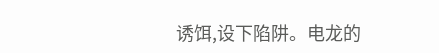诱饵,设下陷阱。电龙的